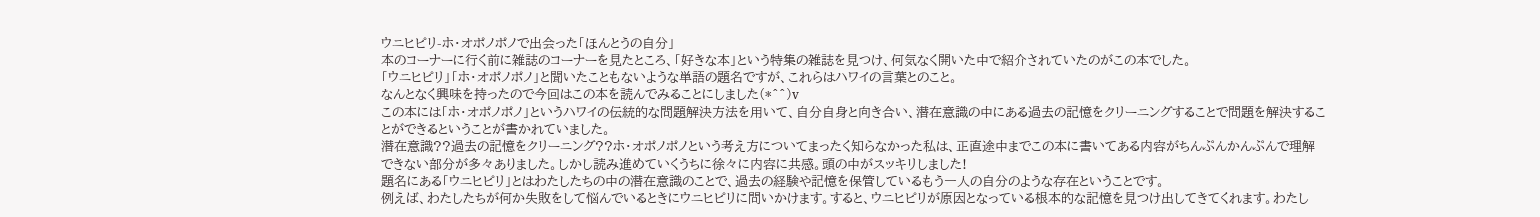ウニヒピリ-ホ・オポノポノで出会った「ほんとうの自分」
本のコーナーに行く前に雑誌のコーナーを見たところ、「好きな本」という特集の雑誌を見つけ、何気なく開いた中で紹介されていたのがこの本でした。
「ウニヒピリ」「ホ・オポノポノ」と聞いたこともないような単語の題名ですが、これらはハワイの言葉とのこと。
なんとなく興味を持ったので今回はこの本を読んでみることにしました(*^^)v
この本には「ホ・オポノポノ」というハワイの伝統的な問題解決方法を用いて、自分自身と向き合い、潜在意識の中にある過去の記憶をクリーニングすることで問題を解決することができるということが書かれていました。
潜在意識??過去の記憶をクリーニング??ホ・オポノポノという考え方についてまったく知らなかった私は、正直途中までこの本に書いてある内容がちんぷんかんぷんで理解できない部分が多々ありました。しかし読み進めていくうちに徐々に内容に共感。頭の中がスッキリしました!
題名にある「ウニヒピリ」とはわたしたちの中の潜在意識のことで、過去の経験や記憶を保管しているもう一人の自分のような存在ということです。
例えば、わたしたちが何か失敗をして悩んでいるときにウニヒピリに問いかけます。すると、ウニヒピリが原因となっている根本的な記憶を見つけ出してきてくれます。わたし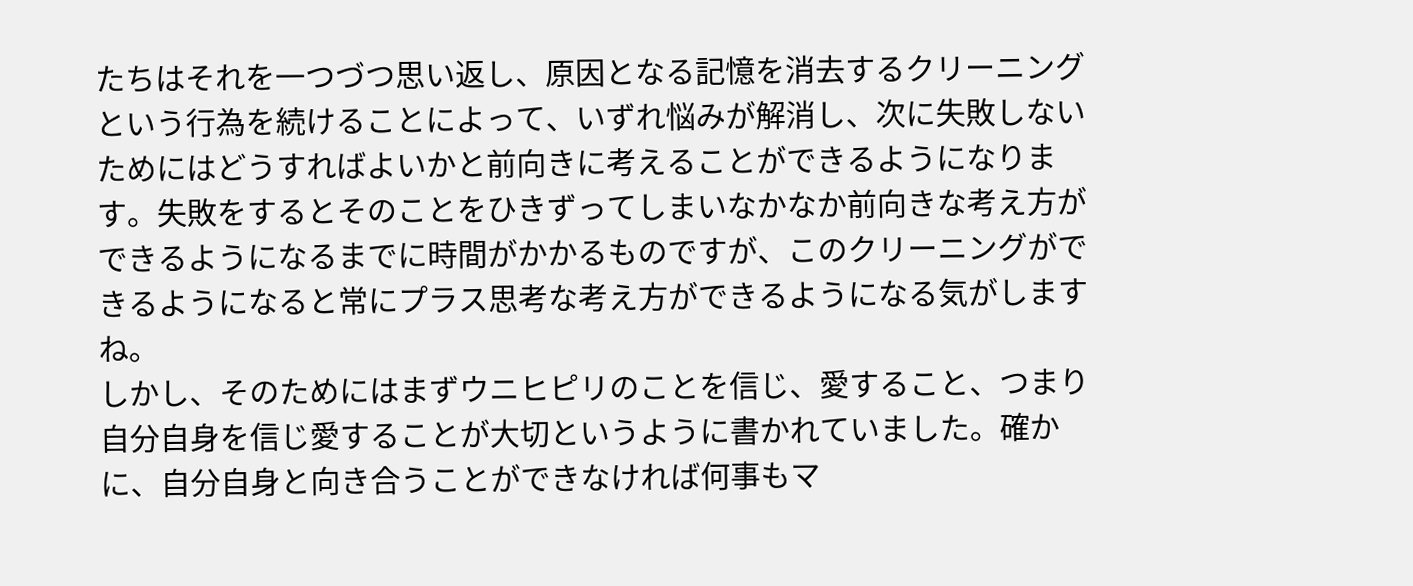たちはそれを一つづつ思い返し、原因となる記憶を消去するクリーニングという行為を続けることによって、いずれ悩みが解消し、次に失敗しないためにはどうすればよいかと前向きに考えることができるようになります。失敗をするとそのことをひきずってしまいなかなか前向きな考え方ができるようになるまでに時間がかかるものですが、このクリーニングができるようになると常にプラス思考な考え方ができるようになる気がしますね。
しかし、そのためにはまずウニヒピリのことを信じ、愛すること、つまり自分自身を信じ愛することが大切というように書かれていました。確かに、自分自身と向き合うことができなければ何事もマ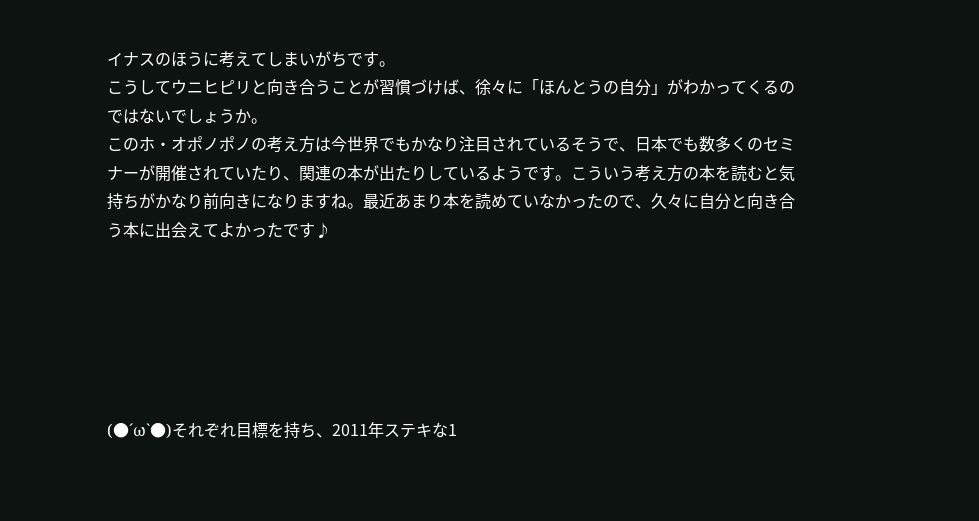イナスのほうに考えてしまいがちです。
こうしてウニヒピリと向き合うことが習慣づけば、徐々に「ほんとうの自分」がわかってくるのではないでしょうか。
このホ・オポノポノの考え方は今世界でもかなり注目されているそうで、日本でも数多くのセミナーが開催されていたり、関連の本が出たりしているようです。こういう考え方の本を読むと気持ちがかなり前向きになりますね。最近あまり本を読めていなかったので、久々に自分と向き合う本に出会えてよかったです♪






(●´ω`●)それぞれ目標を持ち、2011年ステキな1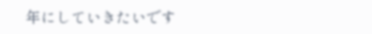年にしていきたいです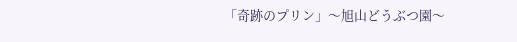「奇跡のプリン」〜旭山どうぶつ園〜